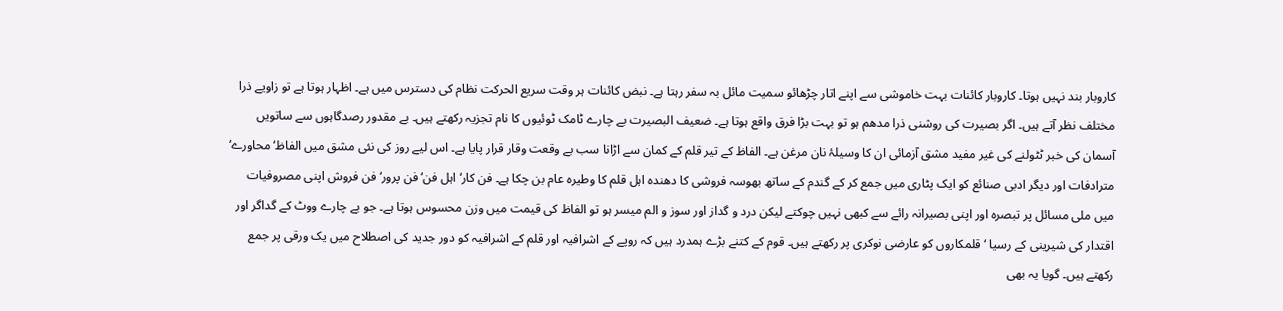کاروبار بند نہیں ہوتا۔ کاروبار کائنات بہت خاموشی سے اپنے اتار چڑھائو سمیت مائل بہ سفر رہتا ہے۔ نبض کائنات ہر وقت سریع الحرکت نظام کی دسترس میں ہے۔ اظہار ہوتا ہے تو زاویے ذرا مختلف نظر آتے ہیں۔ اگر بصیرت کی روشنی ذرا مدھم ہو تو بہت بڑا فرق واقع ہوتا ہے۔ ضعیف البصیرت بے چارے ٹامک ٹوئیوں کا نام تجزیہ رکھتے ہیں۔ بے مقدور رصدگاہوں سے ساتویں آسمان کی خبر ٹٹولنے کی غیر مفید مشق آزمائی ان کا وسیلۂ نان مرغن ہے۔ الفاظ کے تیر قلم کے کمان سے اڑانا سب بے وقعت وقار قرار پایا ہے۔ اس لیے روز کی نئی مشق میں الفاظ‘ محاورے‘ مترادفات اور دیگر ادبی صنائع کو ایک پٹاری میں جمع کر کے گندم کے ساتھ بھوسہ فروشی کا دھندہ اہل قلم کا وطیرہ عام بن چکا ہے۔ فن کار‘ اہل فن‘ فن پرور‘ فن فروش اپنی مصروفیات میں ملی مسائل پر تبصرہ اور اپنی بصیرانہ رائے سے کبھی نہیں چوکتے لیکن درد و گداز اور سوز و الم میسر ہو تو الفاظ کی قیمت میں وزن محسوس ہوتا ہے۔ جو بے چارے ووٹ کے گداگر اور اقتدار کی شیرینی کے رسیا ‘ قلمکاروں کو عارضی نوکری پر رکھتے ہیں۔ قوم کے کتنے بڑے ہمدرد ہیں کہ روپے کے اشرافیہ اور قلم کے اشرافیہ کو دور جدید کی اصطلاح میں یک ورقی پر جمع رکھتے ہیں۔ گویا یہ بھی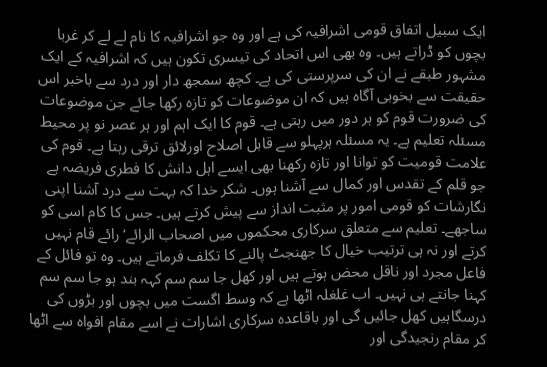ایک سبیل اتفاق قومی اشرافیہ کی ہے اور وہ جو اشرافیہ کا نام لے لے کر غربا بچوں کو ڈراتے ہیں۔ وہ بھی اس اتحاد کی تیسری تکون ہیں کہ اشرافیہ کے ایک مشہور طبقے نے ان کی سرپرستی کی ہے۔ کچھ سمجھ دار اور درد سے باخبر اس حقیقت سے بخوبی آگاہ ہیں کہ ان موضوعات کو تازہ رکھا جائے جن موضوعات کی ضرورت قوم کو ہر دور میں رہتی ہے۔ قوم کا ایک اہم اور ہر عصر نو پر محیط مسئلہ تعلیم ہے۔ یہ مسئلہ ہرپہلو سے قابل اصلاح اورلائق ترقی رہتا ہے۔ قوم کی علامت قومیت کو توانا اور تازہ رکھنا بھی ایسے اہل دانش کا فطری فریضہ ہے جو قلم کے تقدس اور کمال سے آشنا ہوں۔ شکر خدا کہ بہت سے درد آشنا اپنی نگارشات کو قومی امور پر مثبت انداز سے پیش کرتے ہیں۔ جس کا کام اسی کو ساجھے۔ تعلیم سے متعلق سرکاری محکموں میں اصحاب الرائے‘ رائے قام نہیں کرتے اور نہ ہی ترتیب خیال کا جھنجٹ پالنے کا تکلف فرماتے ہیں۔ وہ تو فائل کے فاعل مجرد اور ناقل محض ہوتے ہیں اور کھل جا سم سم کہہ بند ہو جا سم سم کہنا جانتے ہی نہیں۔ اب غلغلہ اٹھا ہے کہ وسط اگست میں بچوں اور بڑوں کی درسگاہیں کھل جائیں گی اور باقاعدہ سرکاری اشارات نے اسے مقام افواہ سے اٹھا کر مقام رنجیدگی اور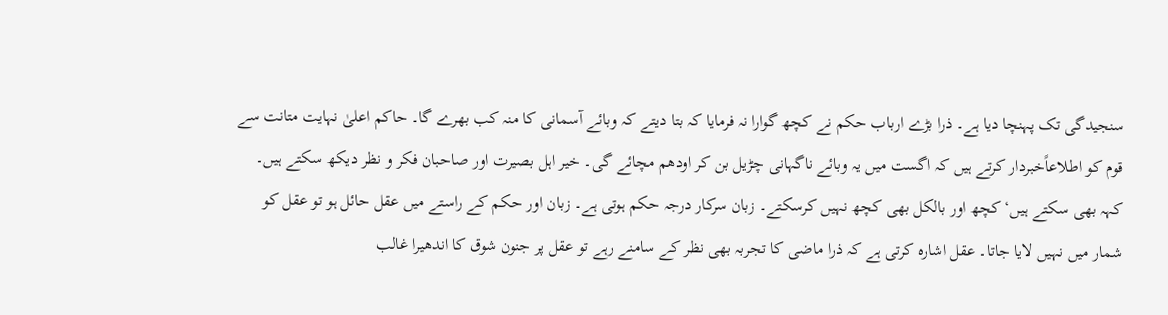سنجیدگی تک پہنچا دیا ہے۔ ذرا بڑے ارباب حکم نے کچھ گوارا نہ فرمایا کہ بتا دیتے کہ وبائے آسمانی کا منہ کب بھرے گا۔ حاکم اعلیٰ نہایت متانت سے قوم کو اطلاعاًخبردار کرتے ہیں کہ اگست میں یہ وبائے ناگہانی چڑیل بن کر اودھم مچائے گی۔ خیر اہل بصیرت اور صاحبان فکر و نظر دیکھ سکتے ہیں۔ کہہ بھی سکتے ہیں‘ کچھ اور بالکل بھی کچھ نہیں کرسکتے۔ زبان سرکار درجہ حکم ہوتی ہے۔ زبان اور حکم کے راستے میں عقل حائل ہو تو عقل کو شمار میں نہیں لایا جاتا۔ عقل اشارہ کرتی ہے کہ ذرا ماضی کا تجربہ بھی نظر کے سامنے رہے تو عقل پر جنون شوق کا اندھیرا غالب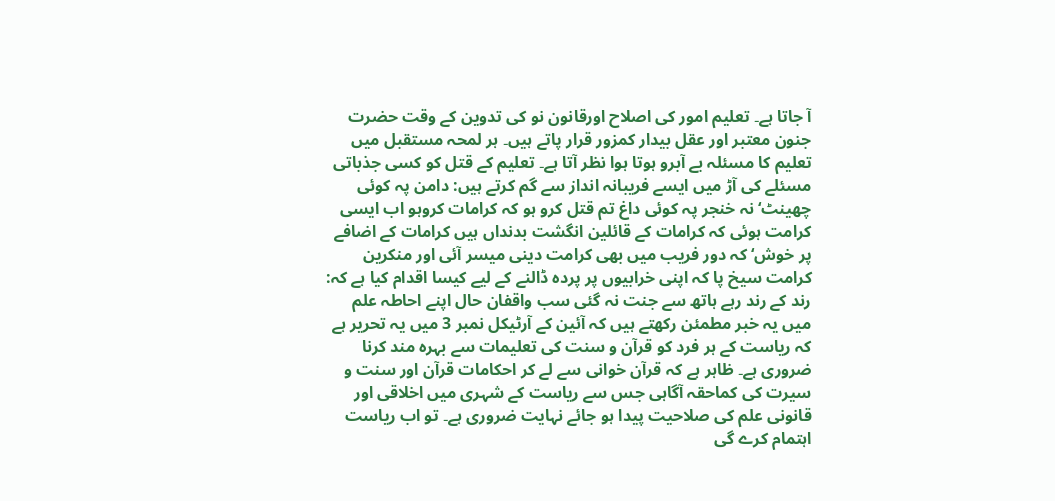آ جاتا ہے۔ تعلیم امور کی اصلاح اورقانون نو کی تدوین کے وقت حضرت جنون معتبر اور عقل بیدار کمزور قرار پاتے ہیں۔ ہر لمحہ مستقبل میں تعلیم کا مسئلہ بے آبرو ہوتا ہوا نظر آتا ہے۔ تعلیم کے قتل کو کسی جذباتی مسئلے کی آڑ میں ایسے فریبانہ انداز سے گم کرتے ہیں: دامن پہ کوئی چھینٹ‘ نہ خنجر پہ کوئی داغ تم قتل کرو ہو کہ کرامات کروہو اب ایسی کرامت ہوئی کہ کرامات کے قائلین انگشت بدنداں ہیں کرامات کے اضافے پر خوش‘ کہ دور فریب میں بھی کرامت دینی میسر آئی اور منکرین کرامت سیخ پا کہ اپنی خرابیوں پر پردہ ڈالنے کے لیے کیسا اقدام کیا ہے کہ: رند کے رند رہے ہاتھ سے جنت نہ گئی سب واقفان حال اپنے احاطہ علم میں یہ خبر مطمئن رکھتے ہیں کہ آئین کے آرٹیکل نمبر 3 میں یہ تحریر ہے کہ ریاست کے ہر فرد کو قرآن و سنت کی تعلیمات سے بہرہ مند کرنا ضروری ہے۔ ظاہر ہے کہ قرآن خوانی سے لے کر احکامات قرآن اور سنت و سیرت کی کماحقہ آگاہی جس سے ریاست کے شہری میں اخلاقی اور قانونی علم کی صلاحیت پیدا ہو جائے نہایت ضروری ہے۔ تو اب ریاست اہتمام کرے گی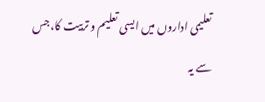تعلیمی اداروں میں ایسی تعلیم و تربیت کا،جس سے یہ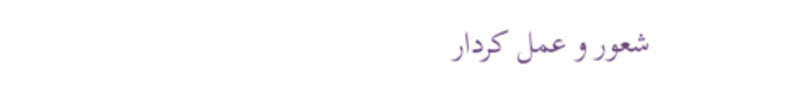شعور و عمل کردار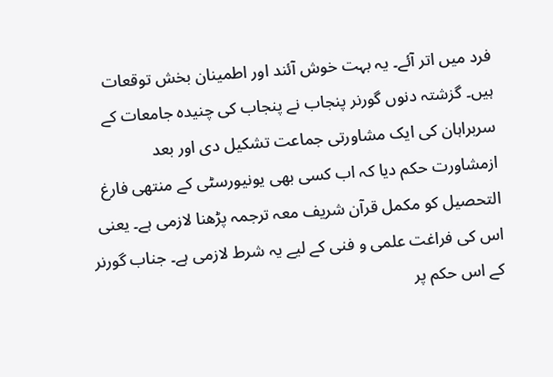فرد میں اتر آئے۔ یہ بہت خوش آئند اور اطمینان بخش توقعات ہیں۔ گزشتہ دنوں گورنر پنجاب نے پنجاب کی چنیدہ جامعات کے سربراہان کی ایک مشاورتی جماعت تشکیل دی اور بعد ازمشاورت حکم دیا کہ اب کسی بھی یونیورسٹی کے منتھی فارغ التحصیل کو مکمل قرآن شریف معہ ترجمہ پڑھنا لازمی ہے۔ یعنی اس کی فراغت علمی و فنی کے لیے یہ شرط لازمی ہے۔ جناب گورنر کے اس حکم پر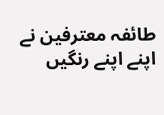طائفہ معترفین نے اپنے اپنے رنگیں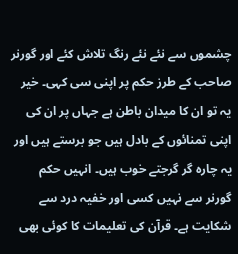چشموں سے نئے نئے رنگ تلاش کئے اور گورنر صاحب کے طرز حکم پر اپنی سی کہی۔ خیر یہ تو ان کا میدان باطن ہے جہاں پر ان کی اپنی تمنائوں کے بادل ہیں جو برستے ہیں اور یہ چارہ گر گرجتے خوب ہیں۔ انہیں حکم گورنر سے نہیں کسی اور خفیہ درد سے شکایت ہے۔ قرآن کی تعلیمات کا کوئی بھی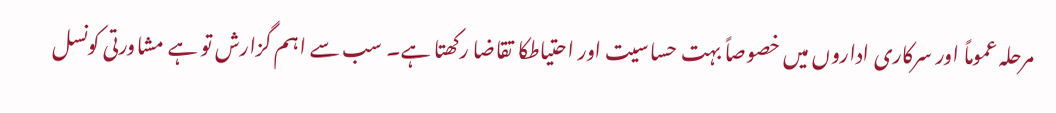مرحلہ عموماً اور سرکاری اداروں میں خصوصاً بہت حساسیت اور احتیاطکا تقاضا رکھتا ہے۔ سب سے اہم گزارش تو ہے مشاورتی کونسل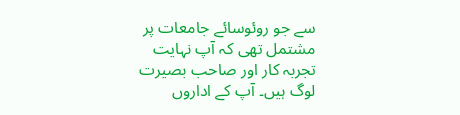سے جو روئوسائے جامعات پر مشتمل تھی کہ آپ نہایت تجربہ کار اور صاحب بصیرت لوگ ہیں۔ آپ کے اداروں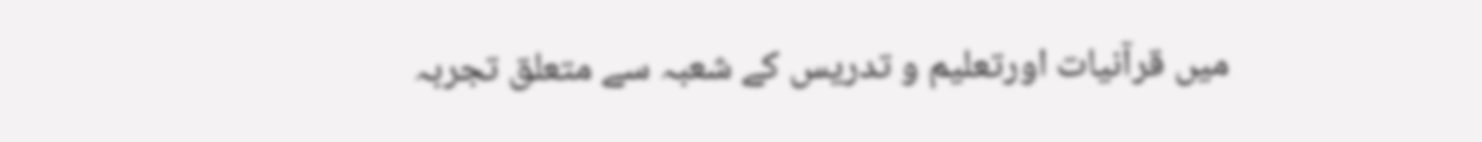میں قرآنیات اورتعلیم و تدریس کے شعبہ سے متعلق تجربہ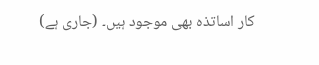کار اساتذہ بھی موجود ہیں۔ (جاری ہے)